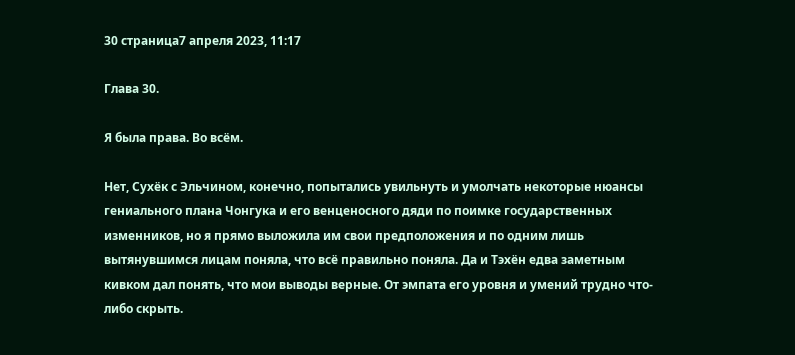30 страница7 апреля 2023, 11:17

Глава 30.

Я была права. Во всём.

Нет, Сухёк с Эльчином, конечно, попытались увильнуть и умолчать некоторые нюансы гениального плана Чонгука и его венценосного дяди по поимке государственных изменников, но я прямо выложила им свои предположения и по одним лишь вытянувшимся лицам поняла, что всё правильно поняла. Да и Тэхён едва заметным кивком дал понять, что мои выводы верные. От эмпата его уровня и умений трудно что-либо скрыть.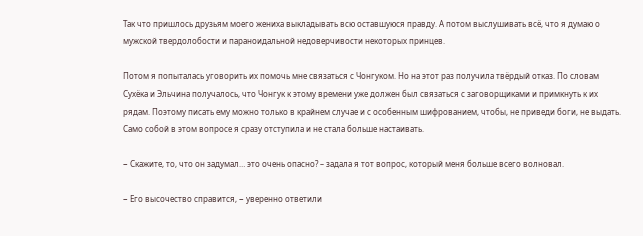Так что пришлось друзьям моего жениха выкладывать всю оставшуюся правду. А потом выслушивать всё, что я думаю о мужской твердолобости и параноидальной недоверчивости некоторых принцев.

Потом я попыталась уговорить их помочь мне связаться с Чонгуком. Но на этот раз получила твёрдый отказ. По словам Сухёка и Эльчина получалось, что Чонгук к этому времени уже должен был связаться с заговорщиками и примкнуть к их рядам. Поэтому писать ему можно только в крайнем случае и с особенным шифрованием, чтобы, не приведи боги, не выдать. Само собой в этом вопросе я сразу отступила и не стала больше настаивать.

− Скажите, то, что он задумал… это очень опасно? – задала я тот вопрос, который меня больше всего волновал.

− Его высочество справится, − уверенно ответили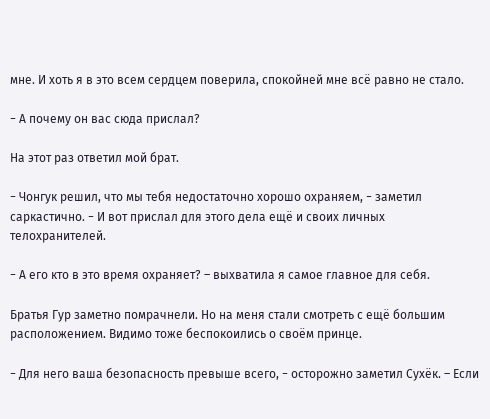мне. И хоть я в это всем сердцем поверила, спокойней мне всё равно не стало.

− А почему он вас сюда прислал?

На этот раз ответил мой брат.

− Чонгук решил, что мы тебя недостаточно хорошо охраняем, − заметил саркастично. − И вот прислал для этого дела ещё и своих личных телохранителей.

− А его кто в это время охраняет? – выхватила я самое главное для себя.

Братья Гур заметно помрачнели. Но на меня стали смотреть с ещё большим расположением. Видимо тоже беспокоились о своём принце.

− Для него ваша безопасность превыше всего, − осторожно заметил Сухёк. – Если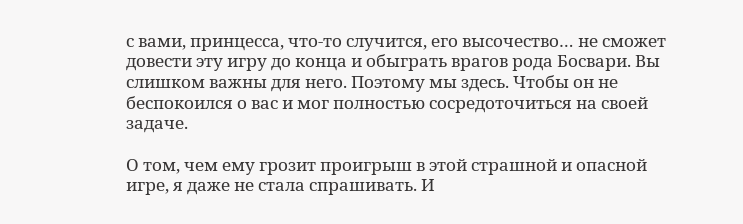с вами, принцесса, что-то случится, его высочество… не сможет довести эту игру до конца и обыграть врагов рода Босвари. Вы слишком важны для него. Поэтому мы здесь. Чтобы он не беспокоился о вас и мог полностью сосредоточиться на своей задаче.

О том, чем ему грозит проигрыш в этой страшной и опасной игре, я даже не стала спрашивать. И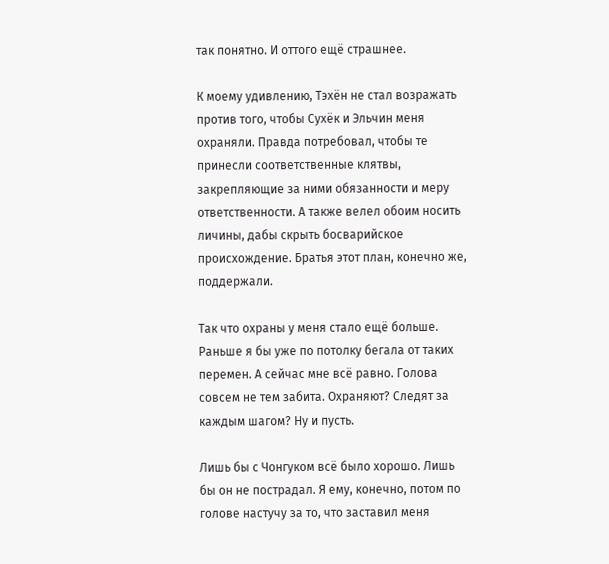так понятно. И оттого ещё страшнее.

К моему удивлению, Тэхён не стал возражать против того, чтобы Сухёк и Эльчин меня охраняли. Правда потребовал, чтобы те принесли соответственные клятвы, закрепляющие за ними обязанности и меру ответственности. А также велел обоим носить личины, дабы скрыть босварийское происхождение. Братья этот план, конечно же, поддержали.

Так что охраны у меня стало ещё больше. Раньше я бы уже по потолку бегала от таких перемен. А сейчас мне всё равно. Голова совсем не тем забита. Охраняют? Следят за каждым шагом? Ну и пусть.

Лишь бы с Чонгуком всё было хорошо. Лишь бы он не пострадал. Я ему, конечно, потом по голове настучу за то, что заставил меня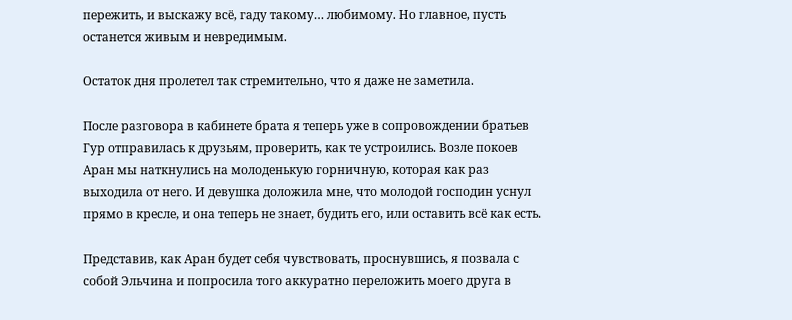пережить, и выскажу всё, гаду такому… любимому. Но главное, пусть останется живым и невредимым.

Остаток дня пролетел так стремительно, что я даже не заметила.

После разговора в кабинете брата я теперь уже в сопровождении братьев Гур отправилась к друзьям, проверить, как те устроились. Возле покоев Аран мы наткнулись на молоденькую горничную, которая как раз выходила от него. И девушка доложила мне, что молодой господин уснул прямо в кресле, и она теперь не знает, будить его, или оставить всё как есть.

Представив, как Аран будет себя чувствовать, проснувшись, я позвала с собой Эльчина и попросила того аккуратно переложить моего друга в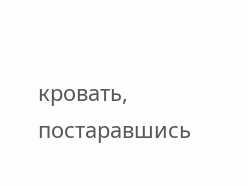кровать, постаравшись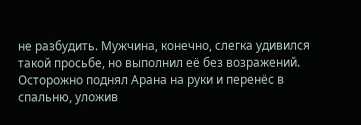не разбудить. Мужчина, конечно, слегка удивился такой просьбе, но выполнил её без возражений. Осторожно поднял Арана на руки и перенёс в спальню, уложив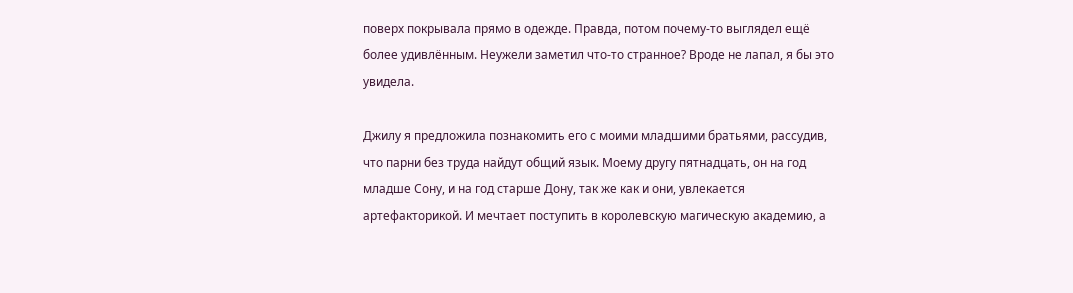поверх покрывала прямо в одежде. Правда, потом почему-то выглядел ещё более удивлённым. Неужели заметил что-то странное? Вроде не лапал, я бы это увидела.

Джилу я предложила познакомить его с моими младшими братьями, рассудив, что парни без труда найдут общий язык. Моему другу пятнадцать, он на год младше Сону, и на год старше Дону, так же как и они, увлекается артефакторикой. И мечтает поступить в королевскую магическую академию, а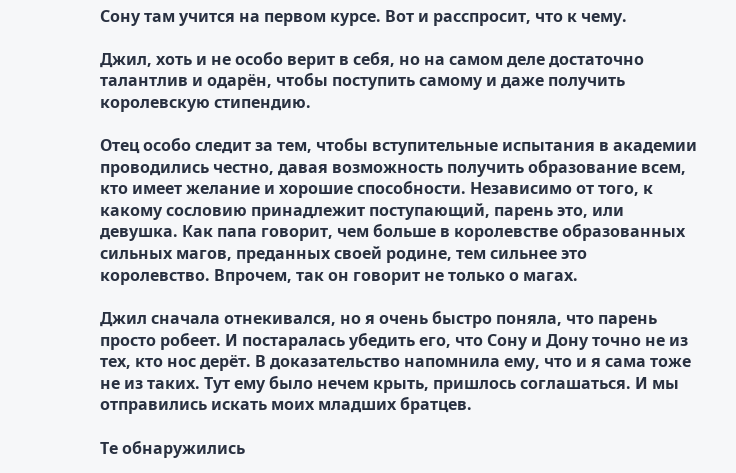Сону там учится на первом курсе. Вот и расспросит, что к чему.

Джил, хоть и не особо верит в себя, но на самом деле достаточно талантлив и одарён, чтобы поступить самому и даже получить королевскую стипендию.

Отец особо следит за тем, чтобы вступительные испытания в академии проводились честно, давая возможность получить образование всем, кто имеет желание и хорошие способности. Независимо от того, к какому сословию принадлежит поступающий, парень это, или девушка. Как папа говорит, чем больше в королевстве образованных сильных магов, преданных своей родине, тем сильнее это королевство. Впрочем, так он говорит не только о магах.

Джил сначала отнекивался, но я очень быстро поняла, что парень просто робеет. И постаралась убедить его, что Сону и Дону точно не из тех, кто нос дерёт. В доказательство напомнила ему, что и я сама тоже не из таких. Тут ему было нечем крыть, пришлось соглашаться. И мы отправились искать моих младших братцев.

Те обнаружились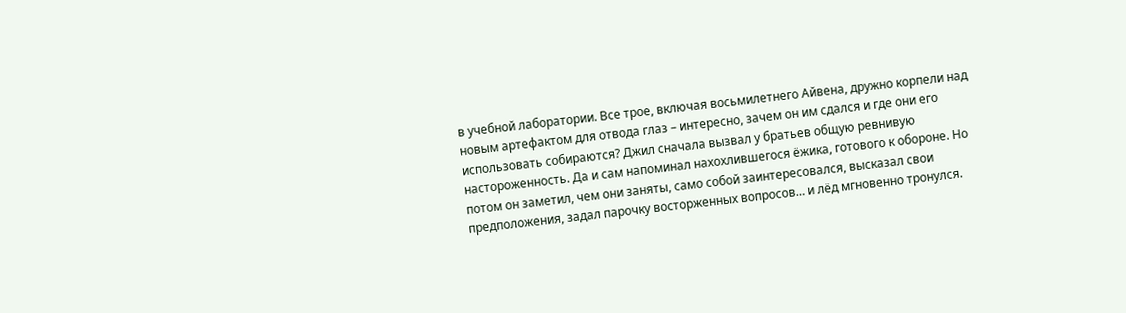в учебной лаборатории. Все трое, включая восьмилетнего Айвена, дружно корпели над новым артефактом для отвода глаз – интересно, зачем он им сдался и где они его использовать собираются? Джил сначала вызвал у братьев общую ревнивую настороженность. Да и сам напоминал нахохлившегося ёжика, готового к обороне. Но потом он заметил, чем они заняты, само собой заинтересовался, высказал свои предположения, задал парочку восторженных вопросов… и лёд мгновенно тронулся.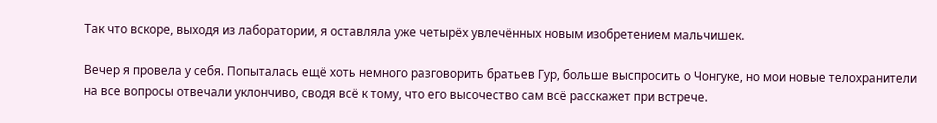Так что вскоре, выходя из лаборатории, я оставляла уже четырёх увлечённых новым изобретением мальчишек.

Вечер я провела у себя. Попыталась ещё хоть немного разговорить братьев Гур, больше выспросить о Чонгуке, но мои новые телохранители на все вопросы отвечали уклончиво, сводя всё к тому, что его высочество сам всё расскажет при встрече.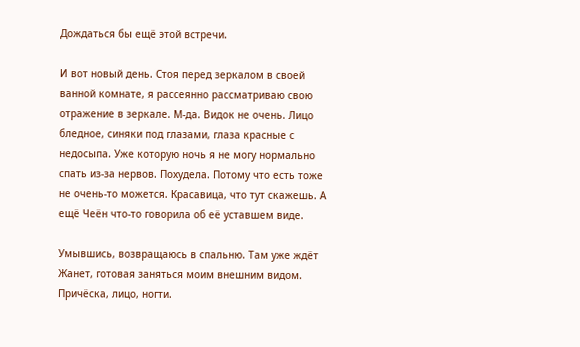Дождаться бы ещё этой встречи.

И вот новый день. Стоя перед зеркалом в своей ванной комнате, я рассеянно рассматриваю свою отражение в зеркале. М-да. Видок не очень. Лицо бледное, синяки под глазами, глаза красные с недосыпа. Уже которую ночь я не могу нормально спать из-за нервов. Похудела. Потому что есть тоже не очень-то можется. Красавица, что тут скажешь. А ещё Чеён что-то говорила об её уставшем виде.

Умывшись, возвращаюсь в спальню. Там уже ждёт Жанет, готовая заняться моим внешним видом. Причёска, лицо, ногти.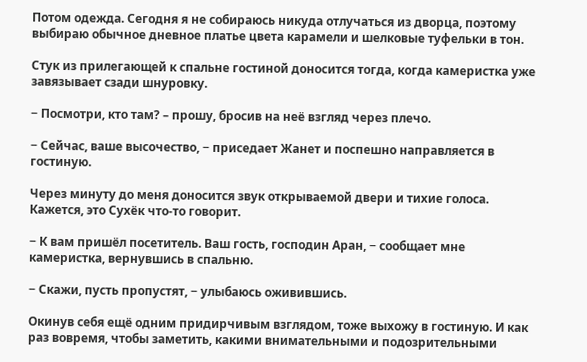Потом одежда. Сегодня я не собираюсь никуда отлучаться из дворца, поэтому выбираю обычное дневное платье цвета карамели и шелковые туфельки в тон.

Стук из прилегающей к спальне гостиной доносится тогда, когда камеристка уже завязывает сзади шнуровку.

− Посмотри, кто там? – прошу, бросив на неё взгляд через плечо.

− Сейчас, ваше высочество, − приседает Жанет и поспешно направляется в гостиную.

Через минуту до меня доносится звук открываемой двери и тихие голоса. Кажется, это Сухёк что-то говорит.

− К вам пришёл посетитель. Ваш гость, господин Аран, − сообщает мне камеристка, вернувшись в спальню.

− Скажи, пусть пропустят, − улыбаюсь оживившись.

Окинув себя ещё одним придирчивым взглядом, тоже выхожу в гостиную. И как раз вовремя, чтобы заметить, какими внимательными и подозрительными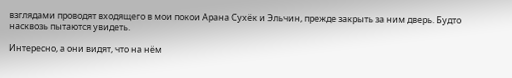взглядами проводят входящего в мои покои Арана Сухёк и Эльчин, прежде закрыть за ним дверь. Будто насквозь пытаются увидеть.

Интересно, а они видят, что на нём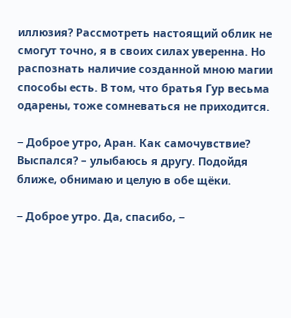иллюзия? Рассмотреть настоящий облик не смогут точно, я в своих силах уверенна. Но распознать наличие созданной мною магии способы есть. В том, что братья Гур весьма одарены, тоже сомневаться не приходится.

− Доброе утро, Аран. Как самочувствие? Выспался? – улыбаюсь я другу. Подойдя ближе, обнимаю и целую в обе щёки.

− Доброе утро. Да, спасибо, −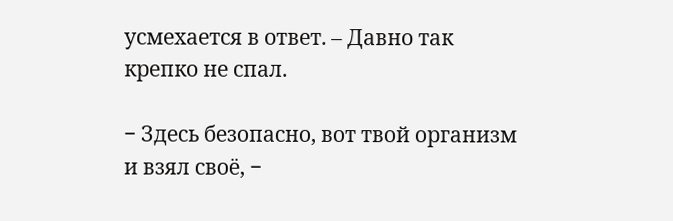усмехается в ответ. – Давно так крепко не спал.

− Здесь безопасно, вот твой организм и взял своё, −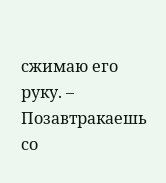сжимаю его руку. – Позавтракаешь со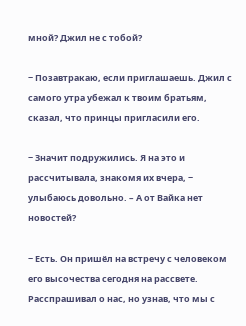мной? Джил не с тобой?

− Позавтракаю, если приглашаешь. Джил с самого утра убежал к твоим братьям, сказал, что принцы пригласили его.

− Значит подружились. Я на это и рассчитывала, знакомя их вчера, − улыбаюсь довольно. – А от Вайка нет новостей?

− Есть. Он пришёл на встречу с человеком его высочества сегодня на рассвете. Расспрашивал о нас, но узнав, что мы с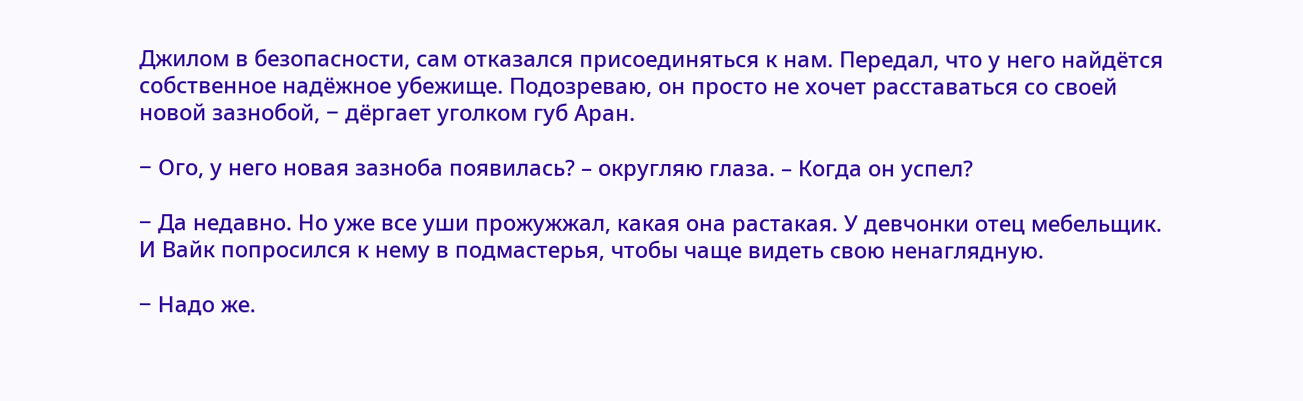Джилом в безопасности, сам отказался присоединяться к нам. Передал, что у него найдётся собственное надёжное убежище. Подозреваю, он просто не хочет расставаться со своей новой зазнобой, − дёргает уголком губ Аран.

− Ого, у него новая зазноба появилась? – округляю глаза. – Когда он успел?

− Да недавно. Но уже все уши прожужжал, какая она растакая. У девчонки отец мебельщик. И Вайк попросился к нему в подмастерья, чтобы чаще видеть свою ненаглядную.

− Надо же.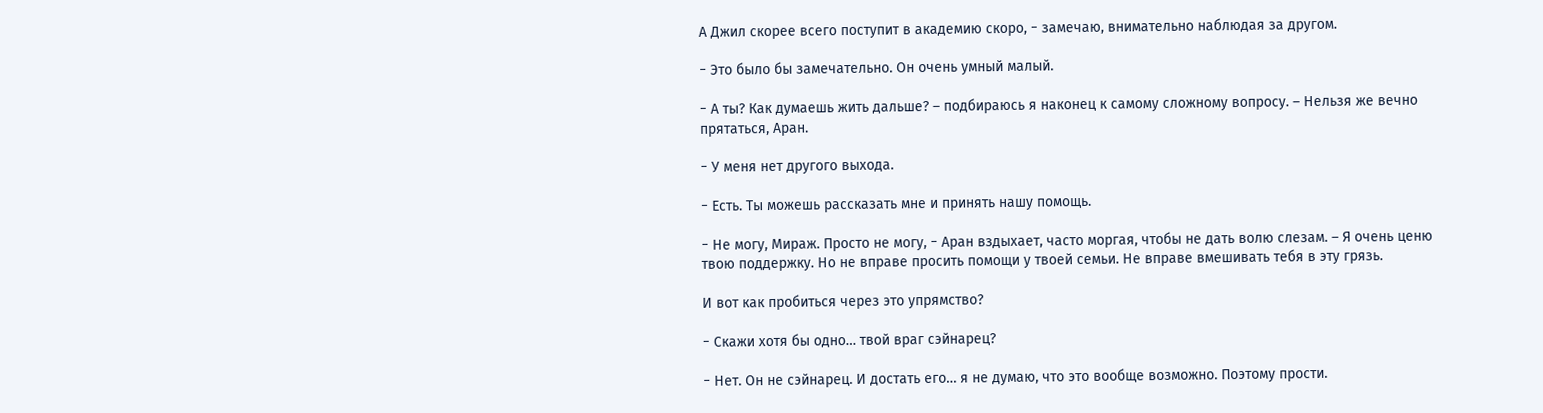А Джил скорее всего поступит в академию скоро, − замечаю, внимательно наблюдая за другом.

− Это было бы замечательно. Он очень умный малый.

− А ты? Как думаешь жить дальше? – подбираюсь я наконец к самому сложному вопросу. – Нельзя же вечно прятаться, Аран.

− У меня нет другого выхода.

− Есть. Ты можешь рассказать мне и принять нашу помощь.

− Не могу, Мираж. Просто не могу, − Аран вздыхает, часто моргая, чтобы не дать волю слезам. – Я очень ценю твою поддержку. Но не вправе просить помощи у твоей семьи. Не вправе вмешивать тебя в эту грязь.

И вот как пробиться через это упрямство?

− Скажи хотя бы одно… твой враг сэйнарец?

− Нет. Он не сэйнарец. И достать его… я не думаю, что это вообще возможно. Поэтому прости.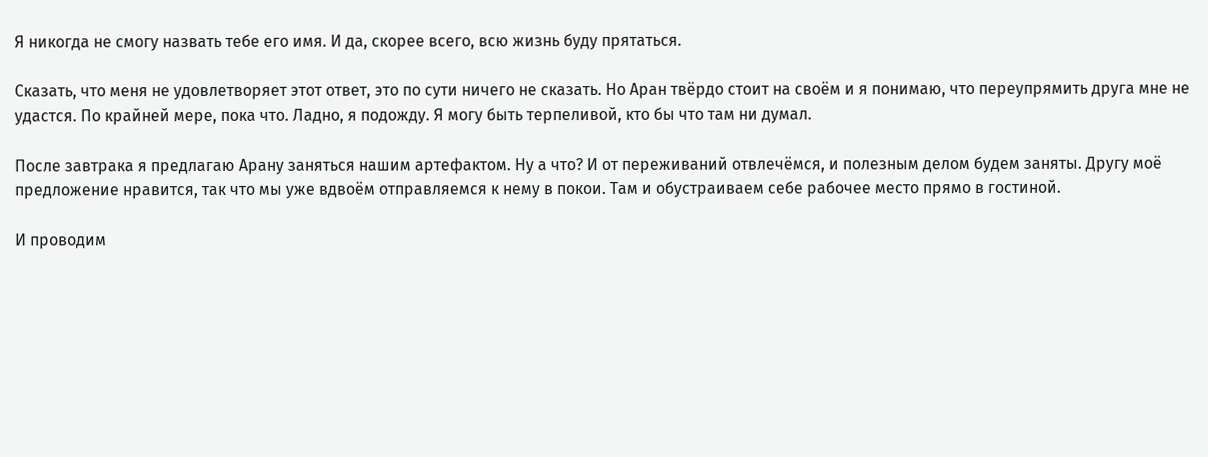Я никогда не смогу назвать тебе его имя. И да, скорее всего, всю жизнь буду прятаться.

Сказать, что меня не удовлетворяет этот ответ, это по сути ничего не сказать. Но Аран твёрдо стоит на своём и я понимаю, что переупрямить друга мне не удастся. По крайней мере, пока что. Ладно, я подожду. Я могу быть терпеливой, кто бы что там ни думал.

После завтрака я предлагаю Арану заняться нашим артефактом. Ну а что? И от переживаний отвлечёмся, и полезным делом будем заняты. Другу моё предложение нравится, так что мы уже вдвоём отправляемся к нему в покои. Там и обустраиваем себе рабочее место прямо в гостиной.

И проводим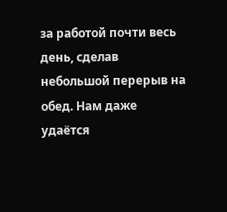за работой почти весь день, сделав небольшой перерыв на обед. Нам даже удаётся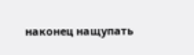наконец нащупать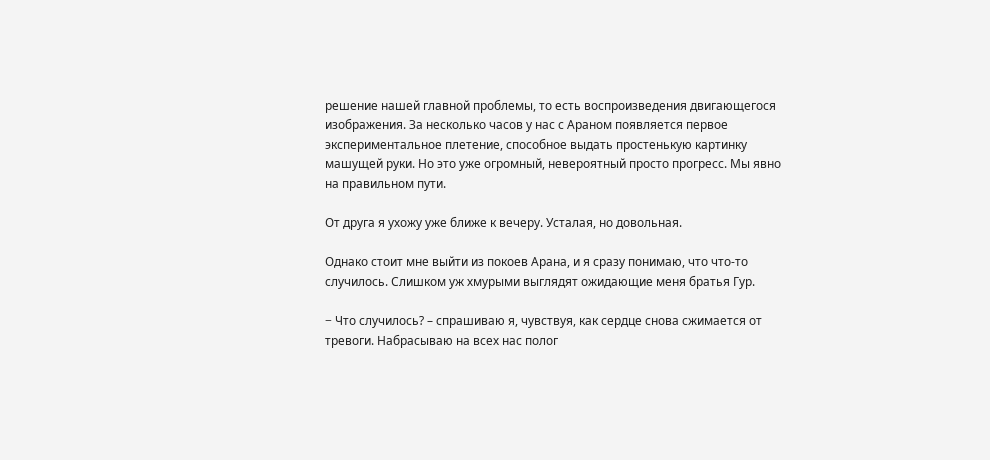решение нашей главной проблемы, то есть воспроизведения двигающегося изображения. За несколько часов у нас с Араном появляется первое экспериментальное плетение, способное выдать простенькую картинку машущей руки. Но это уже огромный, невероятный просто прогресс. Мы явно на правильном пути.

От друга я ухожу уже ближе к вечеру. Усталая, но довольная.

Однако стоит мне выйти из покоев Арана, и я сразу понимаю, что что-то случилось. Слишком уж хмурыми выглядят ожидающие меня братья Гур.

− Что случилось? – спрашиваю я, чувствуя, как сердце снова сжимается от тревоги. Набрасываю на всех нас полог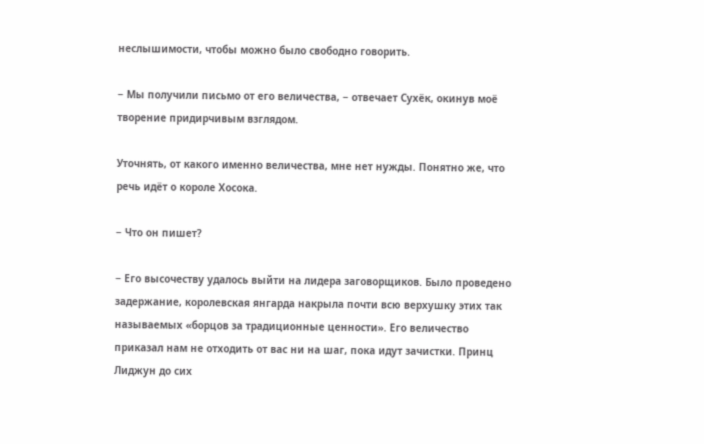неслышимости, чтобы можно было свободно говорить.

− Мы получили письмо от его величества, − отвечает Сухёк, окинув моё творение придирчивым взглядом.

Уточнять, от какого именно величества, мне нет нужды. Понятно же, что речь идёт о короле Хосока.

− Что он пишет?

− Его высочеству удалось выйти на лидера заговорщиков. Было проведено задержание, королевская янгарда накрыла почти всю верхушку этих так называемых «борцов за традиционные ценности». Его величество приказал нам не отходить от вас ни на шаг, пока идут зачистки. Принц Лиджун до сих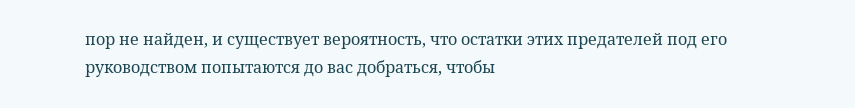пор не найден, и существует вероятность, что остатки этих предателей под его руководством попытаются до вас добраться, чтобы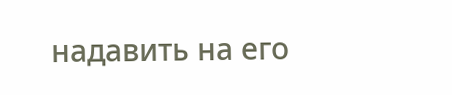надавить на его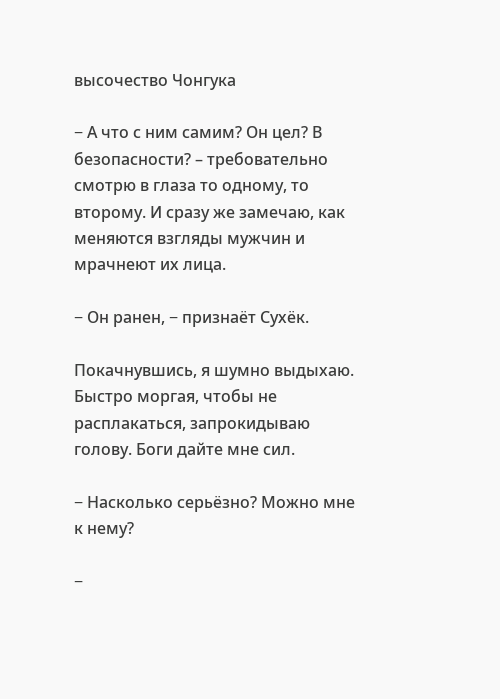высочество Чонгука

− А что с ним самим? Он цел? В безопасности? – требовательно смотрю в глаза то одному, то второму. И сразу же замечаю, как меняются взгляды мужчин и мрачнеют их лица.

− Он ранен, − признаёт Сухёк.

Покачнувшись, я шумно выдыхаю. Быстро моргая, чтобы не расплакаться, запрокидываю голову. Боги дайте мне сил.

− Насколько серьёзно? Можно мне к нему?

−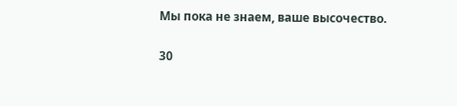Мы пока не знаем, ваше высочество.

30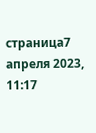страница7 апреля 2023, 11:17